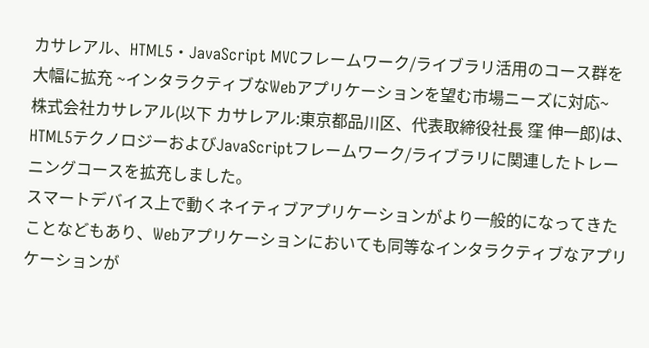カサレアル、HTML5・JavaScript MVCフレームワーク/ライブラリ活用のコース群を大幅に拡充 ~インタラクティブなWebアプリケーションを望む市場ニーズに対応~
株式会社カサレアル(以下 カサレアル:東京都品川区、代表取締役社長 窪 伸一郎)は、HTML5テクノロジーおよびJavaScriptフレームワーク/ライブラリに関連したトレーニングコースを拡充しました。
スマートデバイス上で動くネイティブアプリケーションがより一般的になってきたことなどもあり、Webアプリケーションにおいても同等なインタラクティブなアプリケーションが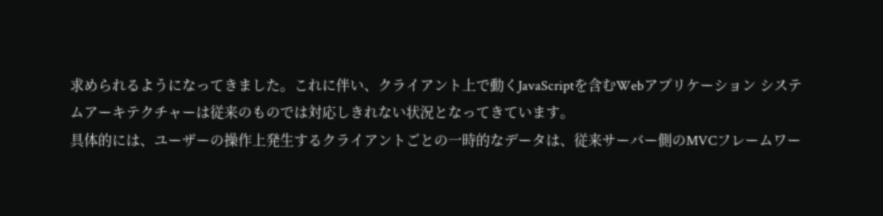求められるようになってきました。これに伴い、クライアント上で動くJavaScriptを含むWebアプリケーション システムアーキテクチャーは従来のものでは対応しきれない状況となってきています。
具体的には、ユーザーの操作上発生するクライアントごとの一時的なデータは、従来サーバー側のMVCフレームワー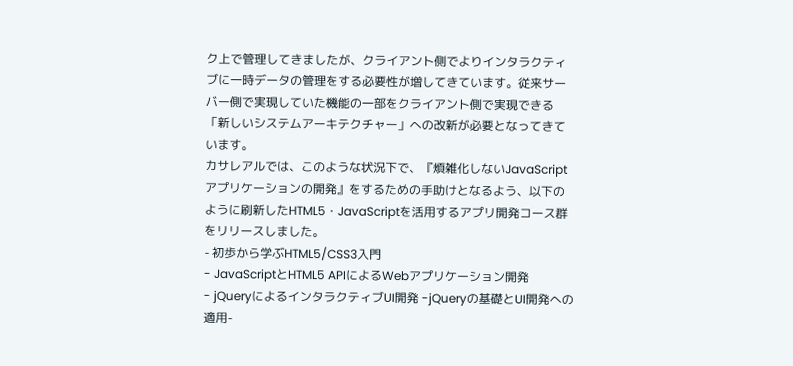ク上で管理してきましたが、クライアント側でよりインタラクティブに一時データの管理をする必要性が増してきています。従来サーバー側で実現していた機能の一部をクライアント側で実現できる「新しいシステムアーキテクチャー」への改新が必要となってきています。
カサレアルでは、このような状況下で、『煩雑化しないJavaScriptアプリケーションの開発』をするための手助けとなるよう、以下のように刷新したHTML5・JavaScriptを活用するアプリ開発コース群をリリースしました。
- 初歩から学ぶHTML5/CSS3入門
- JavaScriptとHTML5 APIによるWebアプリケーション開発
- jQueryによるインタラクティブUI開発 -jQueryの基礎とUI開発への適用-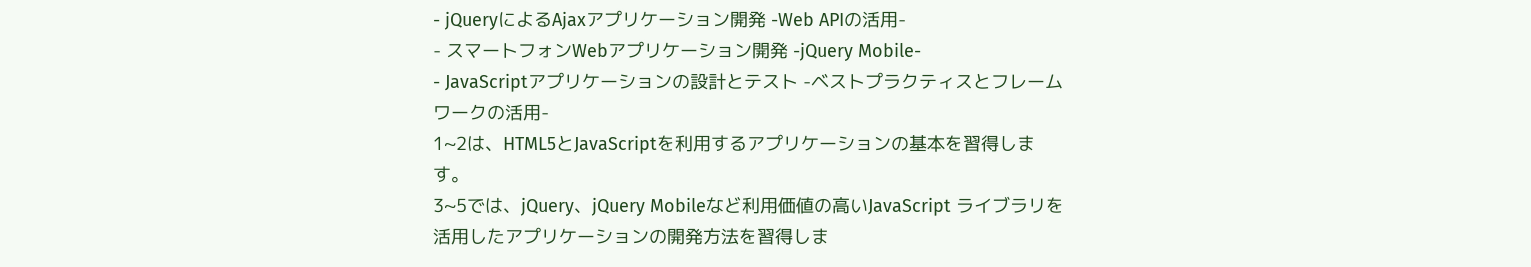- jQueryによるAjaxアプリケーション開発 -Web APIの活用-
- スマートフォンWebアプリケーション開発 -jQuery Mobile-
- JavaScriptアプリケーションの設計とテスト -ベストプラクティスとフレームワークの活用-
1~2は、HTML5とJavaScriptを利用するアプリケーションの基本を習得します。
3~5では、jQuery、jQuery Mobileなど利用価値の高いJavaScript ライブラリを活用したアプリケーションの開発方法を習得しま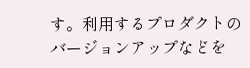す。利用するプロダクトのバージョンアップなどを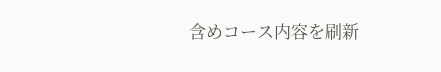含めコース内容を刷新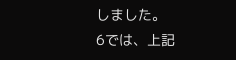しました。
6では、上記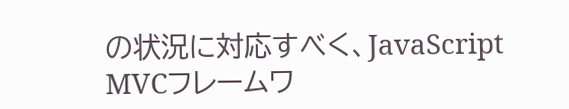の状況に対応すべく、JavaScript MVCフレームワ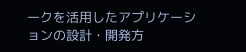ークを活用したアプリケーションの設計・開発方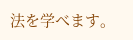法を学べます。